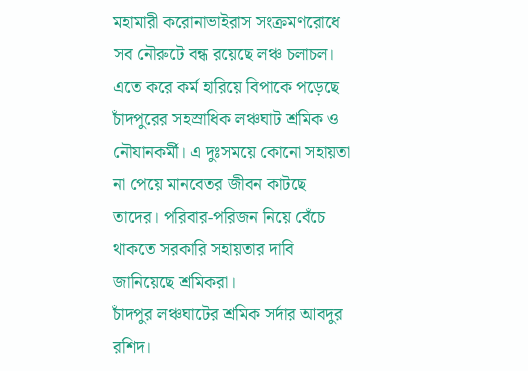মহামারী করোনাভাইরাস সংক্রমণরোধে সব নৌরুটে বন্ধ রয়েছে লঞ্চ চলাচল। এতে করে কর্ম হারিয়ে বিপাকে পড়েছে চাঁদপুরের সহস্রাধিক লঞ্চঘাট শ্রমিক ও নৌযানকর্মী। এ দুঃসময়ে কোনো সহায়তা না পেয়ে মানবেতর জীবন কাটছে তাদের। পরিবার-পরিজন নিয়ে বেঁচে থাকতে সরকারি সহায়তার দাবি জানিয়েছে শ্রমিকরা।
চাঁদপুর লঞ্চঘাটের শ্রমিক সর্দার আবদুর রশিদ।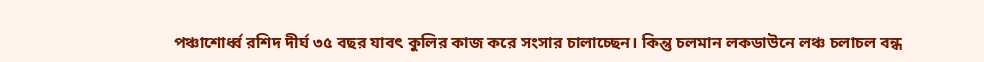পঞ্চাশোর্ধ্ব রশিদ দীর্ঘ ৩৫ বছর যাবৎ কুলির কাজ করে সংসার চালাচ্ছেন। কিন্তু চলমান লকডাউনে লঞ্চ চলাচল বন্ধ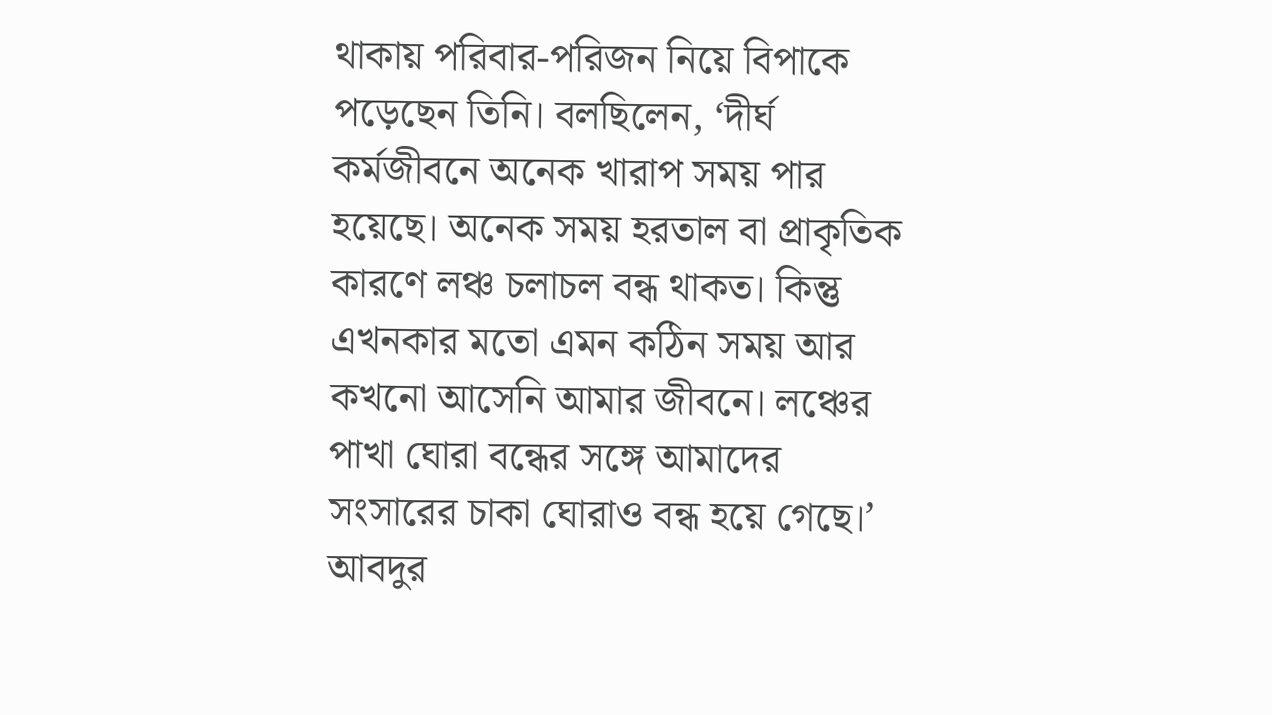থাকায় পরিবার-পরিজন নিয়ে বিপাকে পড়েছেন তিনি। বলছিলেন, ‘দীর্ঘ কর্মজীবনে অনেক খারাপ সময় পার হয়েছে। অনেক সময় হরতাল বা প্রাকৃতিক কারণে লঞ্চ চলাচল বন্ধ থাকত। কিন্তু এখনকার মতো এমন কঠিন সময় আর কখনো আসেনি আমার জীবনে। লঞ্চের পাখা ঘোরা বন্ধের সঙ্গে আমাদের সংসারের চাকা ঘোরাও বন্ধ হয়ে গেছে।’
আবদুর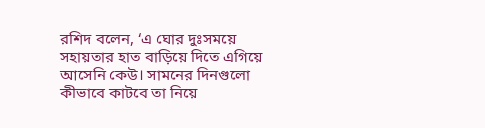রশিদ বলেন, ‘এ ঘোর দুঃসময়ে সহায়তার হাত বাড়িয়ে দিতে এগিয়ে আসেনি কেউ। সামনের দিনগুলো কীভাবে কাটবে তা নিয়ে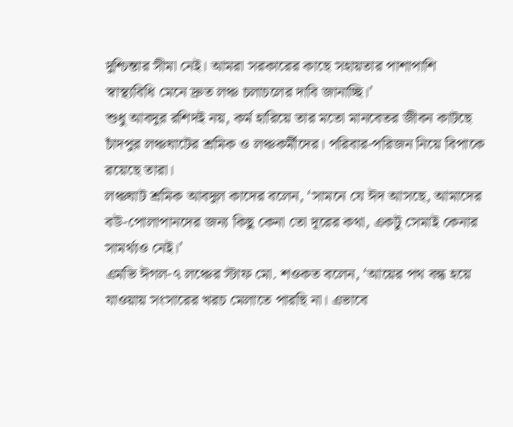দুশ্চিন্তার সীমা নেই। আমরা সরকারের কাছে সহায়তার পাশাপাশি স্বাস্থ্যবিধি মেনে দ্রুত লঞ্চ চলাচলের দাবি জানাচ্ছি।’
শুধু আবদুর রশিদই নয়, কর্ম হারিয়ে তার মতো মানবেতর জীবন কাটছে চাঁদপুর লঞ্চঘাটের শ্রমিক ও লঞ্চকর্মীদের। পরিবার-পরিজন নিয়ে বিপাকে রয়েছে তারা।
লঞ্চঘাট শ্রমিক আবদুল কাদের বলেন, ‘সামনে যে ঈদ আসছে, আমাদের বউ-পোলাপানদের জন্য কিছু কেনা তো দূরের কথা, একটু সেমাই কেনার সামর্থ্যও নেই।’
এমভি ঈগল-৭ লঞ্চের স্টাফ মো. শওকত বলেন, ‘আয়ের পথ বন্ধ হয়ে যাওয়ায় সংসারের খরচ মেলাতে পারছি না। এভাবে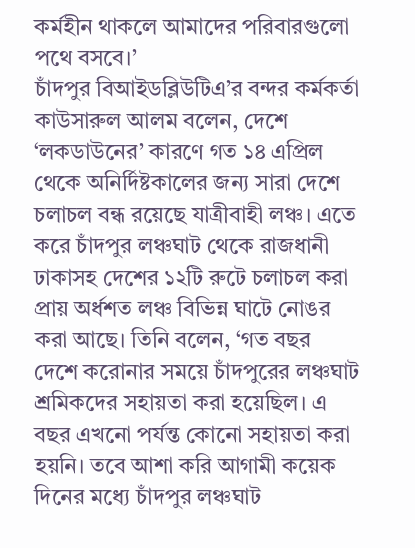কর্মহীন থাকলে আমাদের পরিবারগুলো পথে বসবে।’
চাঁদপুর বিআইডব্লিউটিএ’র বন্দর কর্মকর্তা কাউসারুল আলম বলেন, দেশে ‘লকডাউনের’ কারণে গত ১৪ এপ্রিল থেকে অনির্দিষ্টকালের জন্য সারা দেশে চলাচল বন্ধ রয়েছে যাত্রীবাহী লঞ্চ। এতে করে চাঁদপুর লঞ্চঘাট থেকে রাজধানী ঢাকাসহ দেশের ১২টি রুটে চলাচল করা প্রায় অর্ধশত লঞ্চ বিভিন্ন ঘাটে নোঙর করা আছে। তিনি বলেন, ‘গত বছর দেশে করোনার সময়ে চাঁদপুরের লঞ্চঘাট শ্রমিকদের সহায়তা করা হয়েছিল। এ বছর এখনো পর্যন্ত কোনো সহায়তা করা হয়নি। তবে আশা করি আগামী কয়েক দিনের মধ্যে চাঁদপুর লঞ্চঘাট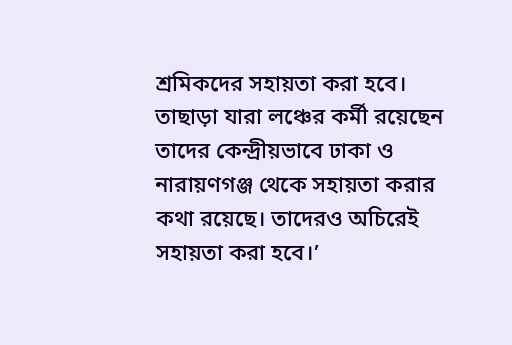শ্রমিকদের সহায়তা করা হবে। তাছাড়া যারা লঞ্চের কর্মী রয়েছেন তাদের কেন্দ্রীয়ভাবে ঢাকা ও নারায়ণগঞ্জ থেকে সহায়তা করার কথা রয়েছে। তাদেরও অচিরেই সহায়তা করা হবে।’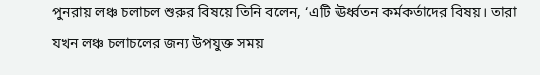পুনরায় লঞ্চ চলাচল শুরুর বিষয়ে তিনি বলেন, ‘এটি ঊর্ধ্বতন কর্মকর্তাদের বিষয়। তারা যখন লঞ্চ চলাচলের জন্য উপযুক্ত সময়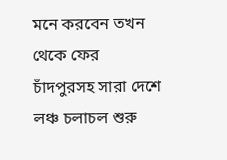মনে করবেন তখন থেকে ফের চাঁদপুরসহ সারা দেশে লঞ্চ চলাচল শুরু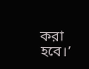করা হবে।’